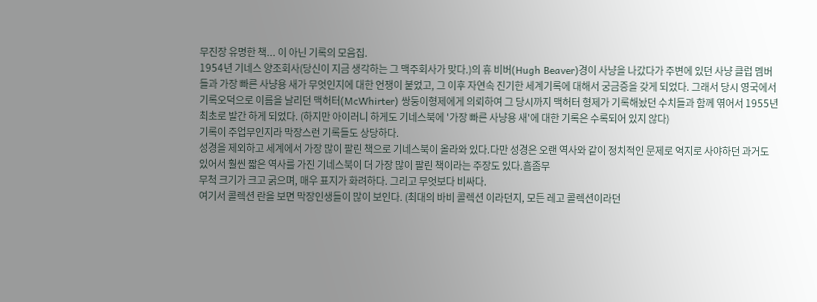무진장 유명한 책... 이 아닌 기록의 모음집.
1954년 기네스 양조회사(당신이 지금 생각하는 그 맥주회사가 맞다.)의 휴 비버(Hugh Beaver)경이 사냥을 나갔다가 주변에 있던 사냥 클럽 멤버들과 가장 빠른 사냥용 새가 무엇인지에 대한 언쟁이 붙었고, 그 이후 자연속 진기한 세계기록에 대해서 궁금증을 갖게 되었다. 그래서 당시 영국에서 기록오덕으로 이름을 날리던 맥허터(McWhirter) 쌍둥이형제에게 의뢰하여 그 당시까지 맥허터 형제가 기록해놨던 수치들과 함께 엮어서 1955년 최초로 발간 하게 되었다. (하지만 아이러니 하게도 기네스북에 '가장 빠른 사냥용 새'에 대한 기록은 수록되어 있지 않다)
기록이 주업무인지라 막장스런 기록들도 상당하다.
성경을 제외하고 세계에서 가장 많이 팔린 책으로 기네스북이 올라와 있다.다만 성경은 오랜 역사와 같이 정치적인 문제로 억지로 사야하던 과거도 있어서 훨씬 짧은 역사를 가진 기네스북이 더 가장 많이 팔린 책이라는 주장도 있다.흠좀무
무척 크기가 크고 굵으며, 매우 표지가 화려하다. 그리고 무엇보다 비싸다.
여기서 콜렉션 란을 보면 막장인생들이 많이 보인다. (최대의 바비 콜렉션 이라던지, 모든 레고 콜렉션이라던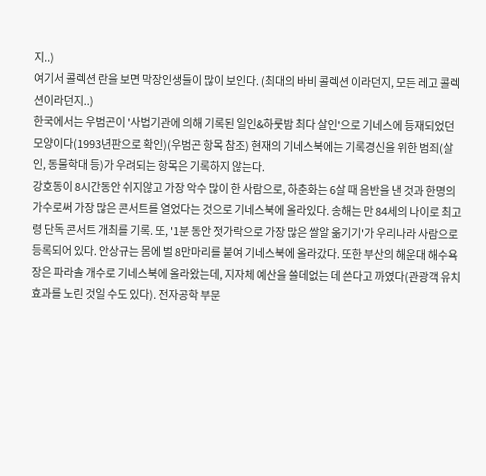지..)
여기서 콜렉션 란을 보면 막장인생들이 많이 보인다. (최대의 바비 콜렉션 이라던지, 모든 레고 콜렉션이라던지..)
한국에서는 우범곤이 '사법기관에 의해 기록된 일인&하룻밤 최다 살인'으로 기네스에 등재되었던 모양이다(1993년판으로 확인)(우범곤 항목 참조) 현재의 기네스북에는 기록경신을 위한 범죄(살인, 동물학대 등)가 우려되는 항목은 기록하지 않는다.
강호동이 8시간동안 쉬지않고 가장 악수 많이 한 사람으로, 하춘화는 6살 때 음반을 낸 것과 한명의 가수로써 가장 많은 콘서트를 열었다는 것으로 기네스북에 올라있다. 송해는 만 84세의 나이로 최고령 단독 콘서트 개최를 기록. 또, '1분 동안 젓가락으로 가장 많은 쌀알 옮기기'가 우리나라 사람으로 등록되어 있다. 안상규는 몸에 벌 8만마리를 붙여 기네스북에 올라갔다. 또한 부산의 해운대 해수욕장은 파라솔 개수로 기네스북에 올라왔는데, 지자체 예산을 쓸데없는 데 쓴다고 까였다(관광객 유치 효과를 노린 것일 수도 있다). 전자공학 부문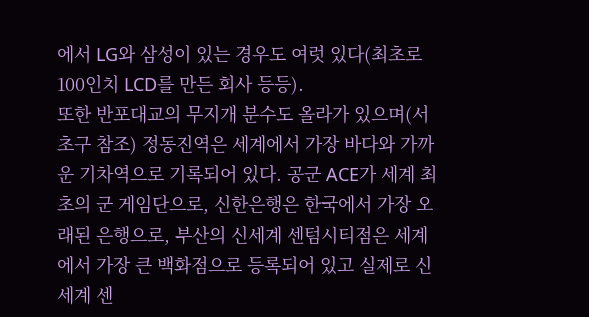에서 LG와 삼성이 있는 경우도 여럿 있다(최초로 100인치 LCD를 만든 회사 등등).
또한 반포대교의 무지개 분수도 올라가 있으며(서초구 참조) 정동진역은 세계에서 가장 바다와 가까운 기차역으로 기록되어 있다. 공군 ACE가 세계 최초의 군 게임단으로, 신한은행은 한국에서 가장 오래된 은행으로, 부산의 신세계 센텀시티점은 세계에서 가장 큰 백화점으로 등록되어 있고 실제로 신세계 센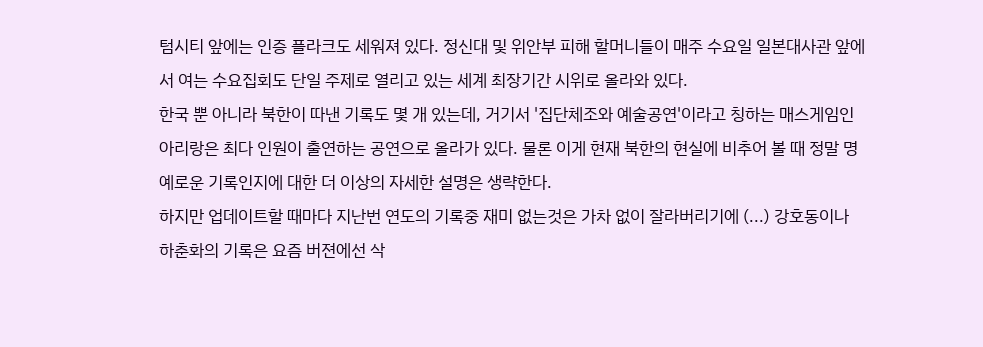텀시티 앞에는 인증 플라크도 세워져 있다. 정신대 및 위안부 피해 할머니들이 매주 수요일 일본대사관 앞에서 여는 수요집회도 단일 주제로 열리고 있는 세계 최장기간 시위로 올라와 있다.
한국 뿐 아니라 북한이 따낸 기록도 몇 개 있는데, 거기서 '집단체조와 예술공연'이라고 칭하는 매스게임인 아리랑은 최다 인원이 출연하는 공연으로 올라가 있다. 물론 이게 현재 북한의 현실에 비추어 볼 때 정말 명예로운 기록인지에 대한 더 이상의 자세한 설명은 생략한다.
하지만 업데이트할 때마다 지난번 연도의 기록중 재미 없는것은 가차 없이 잘라버리기에 (...) 강호동이나 하춘화의 기록은 요즘 버젼에선 삭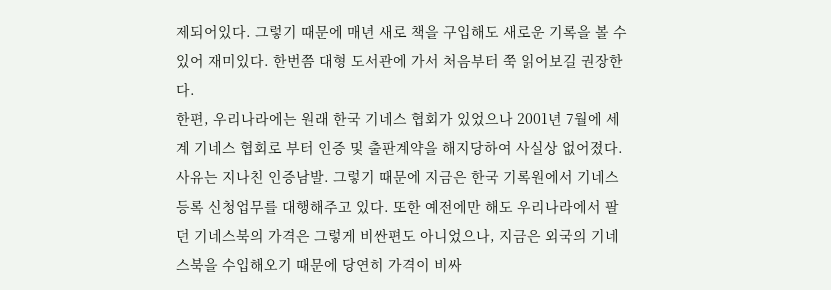제되어있다. 그렇기 때문에 매년 새로 책을 구입해도 새로운 기록을 볼 수 있어 재미있다. 한번쯤 대형 도서관에 가서 처음부터 쭉 읽어보길 권장한다.
한편, 우리나라에는 원래 한국 기네스 협회가 있었으나 2001년 7월에 세계 기네스 협회로 부터 인증 및 출판계약을 해지당하여 사실상 없어졌다. 사유는 지나친 인증남발. 그렇기 때문에 지금은 한국 기록원에서 기네스 등록 신청업무를 대행해주고 있다. 또한 예전에만 해도 우리나라에서 팔던 기네스북의 가격은 그렇게 비싼편도 아니었으나, 지금은 외국의 기네스북을 수입해오기 때문에 당연히 가격이 비싸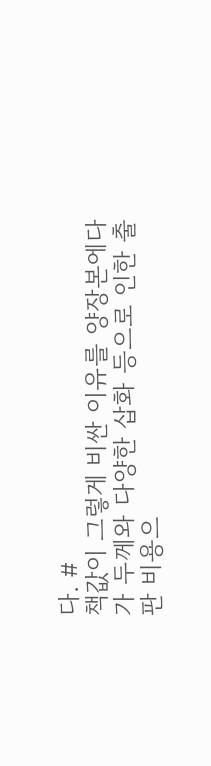다. #
책값이 그렇게 비싼 이유를 양장본에다가 두께와 다양한 삽화 등으로 인한 출판 비용으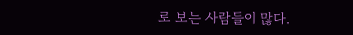로 보는 사람들이 많다.